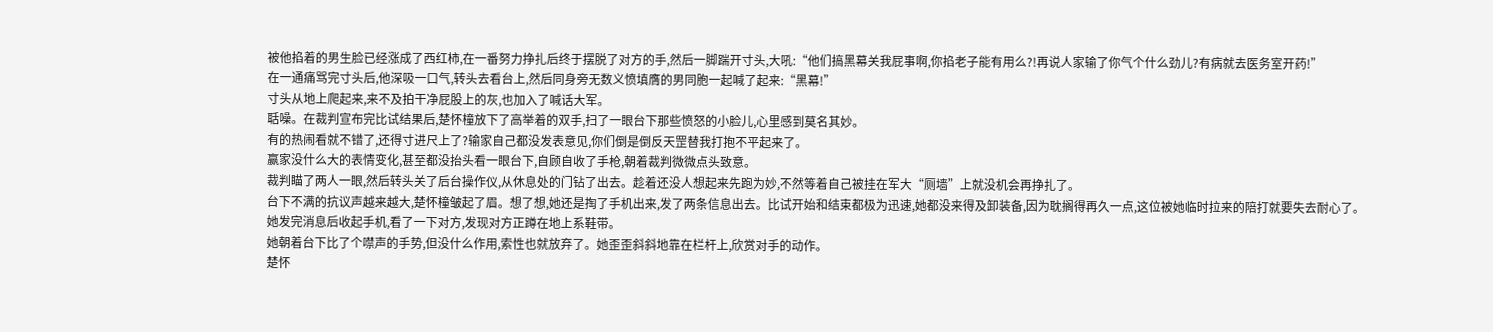被他掐着的男生脸已经涨成了西红柿,在一番努力挣扎后终于摆脱了对方的手,然后一脚踹开寸头,大吼:“他们搞黑幕关我屁事啊,你掐老子能有用么?!再说人家输了你气个什么劲儿?有病就去医务室开药!”
在一通痛骂完寸头后,他深吸一口气,转头去看台上,然后同身旁无数义愤填膺的男同胞一起喊了起来:“黑幕!”
寸头从地上爬起来,来不及拍干净屁股上的灰,也加入了喊话大军。
聒噪。在裁判宣布完比试结果后,楚怀橦放下了高举着的双手,扫了一眼台下那些愤怒的小脸儿,心里感到莫名其妙。
有的热闹看就不错了,还得寸进尺上了?输家自己都没发表意见,你们倒是倒反天罡替我打抱不平起来了。
赢家没什么大的表情变化,甚至都没抬头看一眼台下,自顾自收了手枪,朝着裁判微微点头致意。
裁判瞄了两人一眼,然后转头关了后台操作仪,从休息处的门钻了出去。趁着还没人想起来先跑为妙,不然等着自己被挂在军大“厕墙”上就没机会再挣扎了。
台下不满的抗议声越来越大,楚怀橦皱起了眉。想了想,她还是掏了手机出来,发了两条信息出去。比试开始和结束都极为迅速,她都没来得及卸装备,因为耽搁得再久一点,这位被她临时拉来的陪打就要失去耐心了。
她发完消息后收起手机,看了一下对方,发现对方正蹲在地上系鞋带。
她朝着台下比了个噤声的手势,但没什么作用,索性也就放弃了。她歪歪斜斜地靠在栏杆上,欣赏对手的动作。
楚怀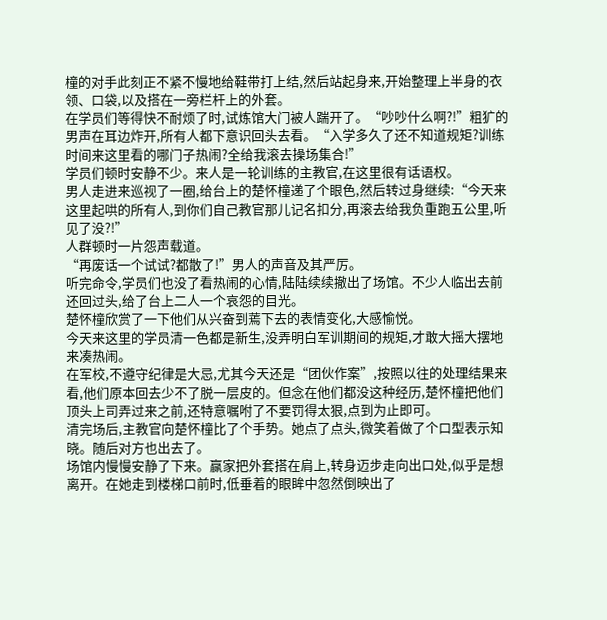橦的对手此刻正不紧不慢地给鞋带打上结,然后站起身来,开始整理上半身的衣领、口袋,以及搭在一旁栏杆上的外套。
在学员们等得快不耐烦了时,试炼馆大门被人踹开了。“吵吵什么啊?!”粗犷的男声在耳边炸开,所有人都下意识回头去看。“入学多久了还不知道规矩?训练时间来这里看的哪门子热闹?全给我滚去操场集合!”
学员们顿时安静不少。来人是一轮训练的主教官,在这里很有话语权。
男人走进来巡视了一圈,给台上的楚怀橦递了个眼色,然后转过身继续:“今天来这里起哄的所有人,到你们自己教官那儿记名扣分,再滚去给我负重跑五公里,听见了没?!”
人群顿时一片怨声载道。
“再废话一个试试?都散了!”男人的声音及其严厉。
听完命令,学员们也没了看热闹的心情,陆陆续续撤出了场馆。不少人临出去前还回过头,给了台上二人一个哀怨的目光。
楚怀橦欣赏了一下他们从兴奋到蔫下去的表情变化,大感愉悦。
今天来这里的学员清一色都是新生,没弄明白军训期间的规矩,才敢大摇大摆地来凑热闹。
在军校,不遵守纪律是大忌,尤其今天还是“团伙作案”,按照以往的处理结果来看,他们原本回去少不了脱一层皮的。但念在他们都没这种经历,楚怀橦把他们顶头上司弄过来之前,还特意嘱咐了不要罚得太狠,点到为止即可。
清完场后,主教官向楚怀橦比了个手势。她点了点头,微笑着做了个口型表示知晓。随后对方也出去了。
场馆内慢慢安静了下来。赢家把外套搭在肩上,转身迈步走向出口处,似乎是想离开。在她走到楼梯口前时,低垂着的眼眸中忽然倒映出了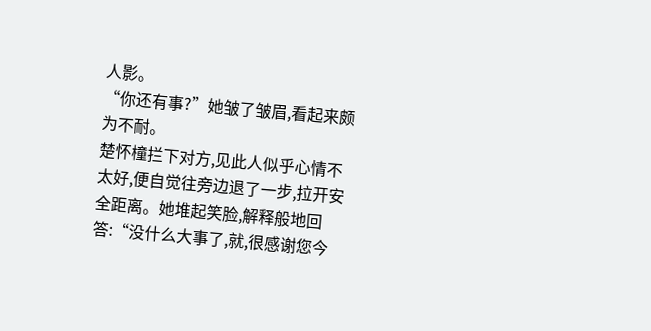人影。
“你还有事?”她皱了皱眉,看起来颇为不耐。
楚怀橦拦下对方,见此人似乎心情不太好,便自觉往旁边退了一步,拉开安全距离。她堆起笑脸,解释般地回答:“没什么大事了,就,很感谢您今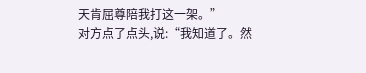天肯屈尊陪我打这一架。”
对方点了点头,说:“我知道了。然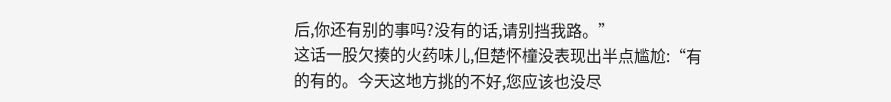后,你还有别的事吗?没有的话,请别挡我路。”
这话一股欠揍的火药味儿,但楚怀橦没表现出半点尴尬:“有的有的。今天这地方挑的不好,您应该也没尽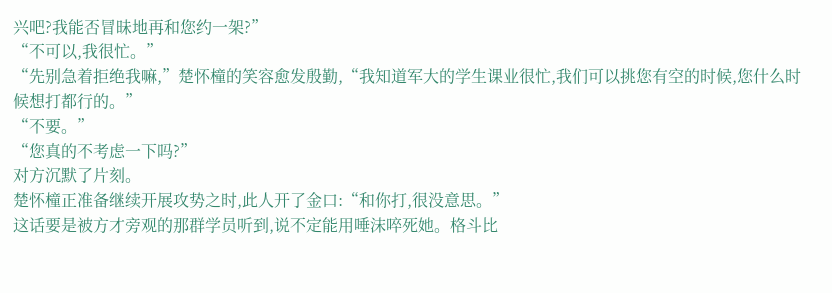兴吧?我能否冒昧地再和您约一架?”
“不可以,我很忙。”
“先别急着拒绝我嘛,”楚怀橦的笑容愈发殷勤,“我知道军大的学生课业很忙,我们可以挑您有空的时候,您什么时候想打都行的。”
“不要。”
“您真的不考虑一下吗?”
对方沉默了片刻。
楚怀橦正准备继续开展攻势之时,此人开了金口:“和你打,很没意思。”
这话要是被方才旁观的那群学员听到,说不定能用唾沫啐死她。格斗比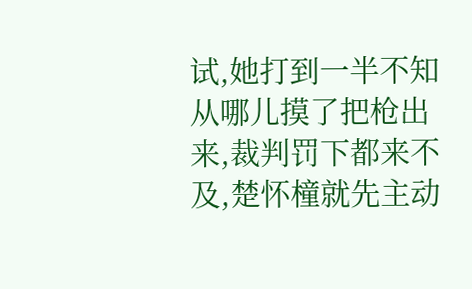试,她打到一半不知从哪儿摸了把枪出来,裁判罚下都来不及,楚怀橦就先主动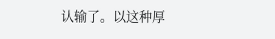认输了。以这种厚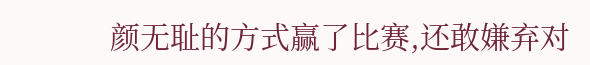颜无耻的方式赢了比赛,还敢嫌弃对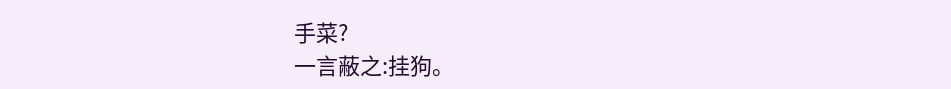手菜?
一言蔽之:挂狗。